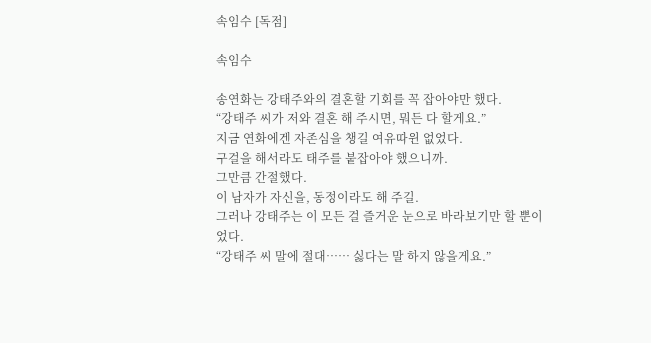속임수 [독점]

속임수

송연화는 강태주와의 결혼할 기회를 꼭 잡아야만 했다.
“강태주 씨가 저와 결혼 해 주시면, 뭐든 다 할게요.”
지금 연화에겐 자존심을 챙길 여유따윈 없었다.
구걸을 해서라도 태주를 붙잡아야 했으니까.
그만큼 간절했다.
이 남자가 자신을, 동정이라도 해 주길.
그러나 강태주는 이 모든 걸 즐거운 눈으로 바라보기만 할 뿐이었다.
“강태주 씨 말에 절대…… 싫다는 말 하지 않을게요.”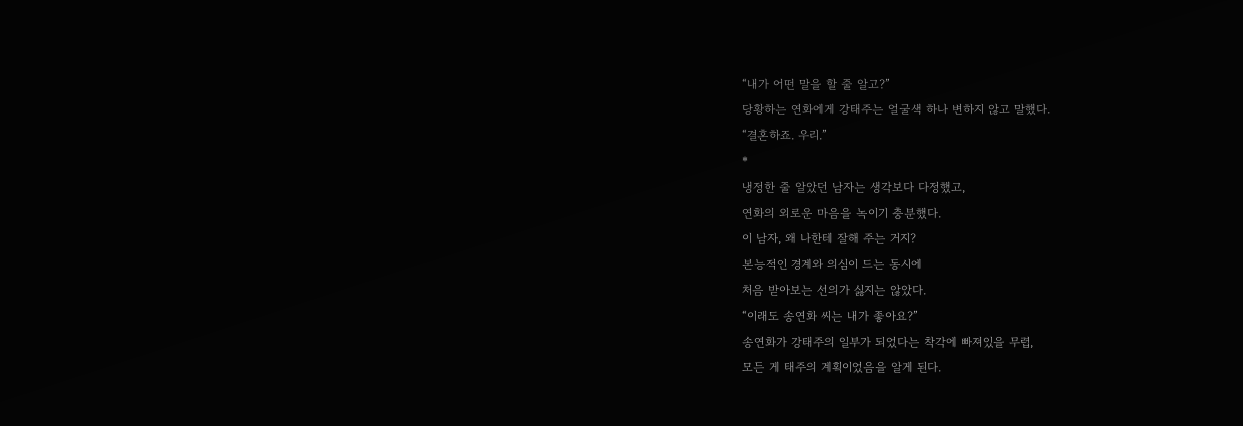“내가 어떤 말을 할 줄 알고?”
당황하는 연화에게 강태주는 얼굴색 하나 변하지 않고 말했다.
“결혼하죠. 우리.”
*
냉정한 줄 알았던 남자는 생각보다 다정했고,
연화의 외로운 마음을 녹이기 충분했다.
이 남자, 왜 나한테 잘해 주는 거지?
본능적인 경계와 의심이 드는 동시에
처음 받아보는 선의가 싫지는 않았다.
“이래도 송연화 씨는 내가 좋아요?”
송연화가 강태주의 일부가 되었다는 착각에 빠져있을 무렵,
모든 게 태주의 계획이었음을 알게 된다.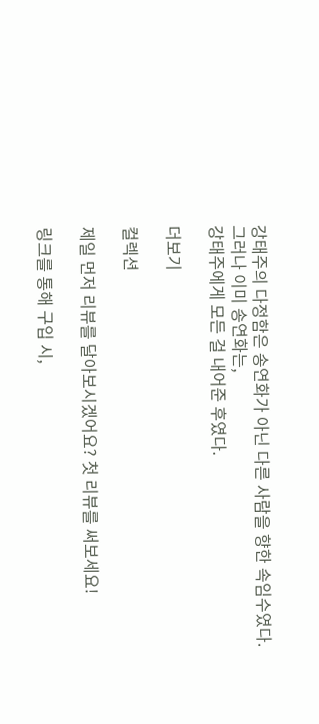강태주의 다정함은 송연화가 아닌 다른 사람을 향한 속임수였다.
그러나 이미 송연화는,
강태주에게 모든 걸 내어준 후였다.

더보기

컬렉션

제일 먼저 리뷰를 달아보시겠어요? 첫 리뷰를 써보세요!

링크를 통해 구입 시,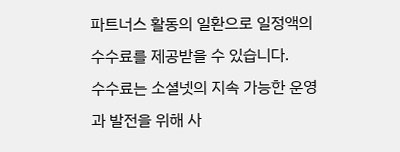파트너스 활동의 일환으로 일정액의 수수료를 제공받을 수 있습니다.
수수료는 소셜넷의 지속 가능한 운영과 발전을 위해 사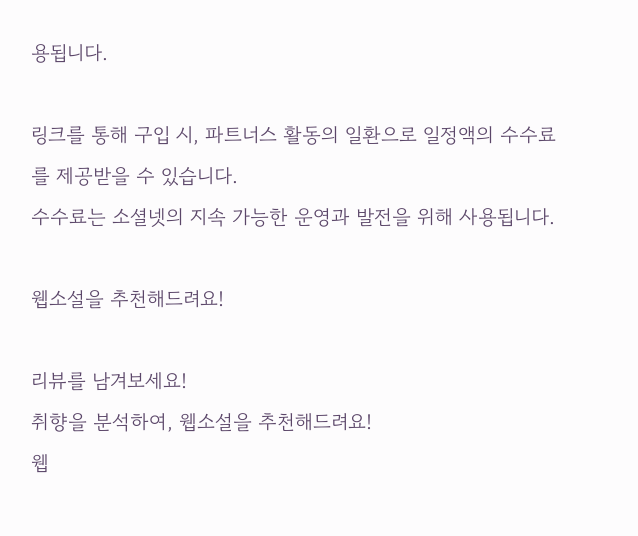용됩니다.

링크를 통해 구입 시, 파트너스 활동의 일환으로 일정액의 수수료를 제공받을 수 있습니다.
수수료는 소셜넷의 지속 가능한 운영과 발전을 위해 사용됩니다.

웹소설을 추천해드려요!

리뷰를 남겨보세요!
취향을 분석하여, 웹소설을 추천해드려요!
웹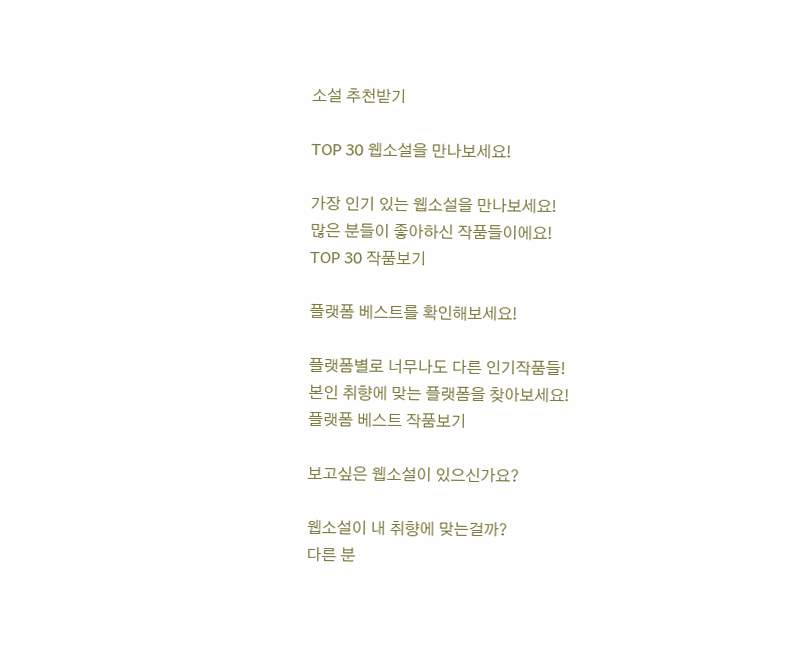소설 추천받기

TOP 30 웹소설을 만나보세요!

가장 인기 있는 웹소설을 만나보세요!
많은 분들이 좋아하신 작품들이에요!
TOP 30 작품보기

플랫폼 베스트를 확인해보세요!

플랫폼별로 너무나도 다른 인기작품들!
본인 취향에 맞는 플랫폼을 찾아보세요!
플랫폼 베스트 작품보기

보고싶은 웹소설이 있으신가요?

웹소설이 내 취향에 맞는걸까?
다른 분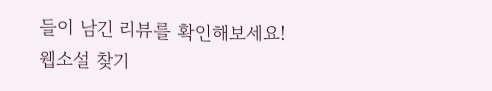들이 남긴 리뷰를 확인해보세요!
웹소설 찾기